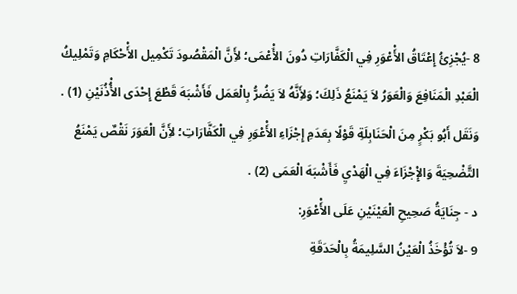8 -يُجْزِئُ إِعْتَاقُ الأَْعْوَرِ فِي الْكَفَّارَاتِ دُونَ الأَْعْمَى؛ لأَِنَّ الْمَقْصُودَ تَكْمِيل الأَْحْكَامِ وَتَمْلِيكُ الْعَبْدِ الْمَنَافِعَ وَالْعَوَرُ لاَ يَمْنَعُ ذَلِكَ؛ وَلأَِنَّهُ لاَ يَضُرُّ بِالْعَمَل فَأَشْبَهَ قَطْعَ إِحْدَى الأُْذُنَيْنِ (1) .
وَنَقَل أَبُو بَكْرٍ مِنَ الْحَنَابِلَةِ قَوْلًا بِعَدَمِ إِجْزَاءِ الأَْعْوَرِ فِي الْكَفَّارَاتِ؛ لأَِنَّ الْعَوَرَ نَقْصٌ يَمْنَعُ التَّضْحِيَةَ وَالإِْجْزَاءَ فِي الْهَدْيِ فَأَشْبَهَ الْعَمَى (2) .
د - جِنَايَةُ صَحِيحِ الْعَيْنَيْنِ عَلَى الأَْعْوَرِ:
9 -لاَ تُؤْخَذُ الْعَيْنُ السَّلِيمَةُ بِالْحَدَقَةِ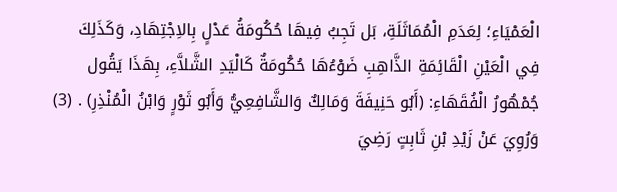الْعَمْيَاءِ؛ لِعَدَمِ الْمُمَاثَلَةِ، بَل تَجِبُ فِيهَا حُكُومَةُ عَدْلٍ بِالاِجْتِهَادِ، وَكَذَلِكَ فِي الْعَيْنِ الْقَائِمَةِ الذَّاهِبِ ضَوْءُهَا حُكُومَةٌ كَالْيَدِ الشَّلاَّءِ، بِهَذَا يَقُول جُمْهُورُ الْفُقَهَاءِ: (أَبُو حَنِيفَةَ وَمَالِكٌ وَالشَّافِعِيُّ وَأَبُو ثَوْرٍ وَابْنُ الْمُنْذِرِ) . (3)
وَرُوِيَ عَنْ زَيْدِ بْنِ ثَابِتٍ رَضِيَ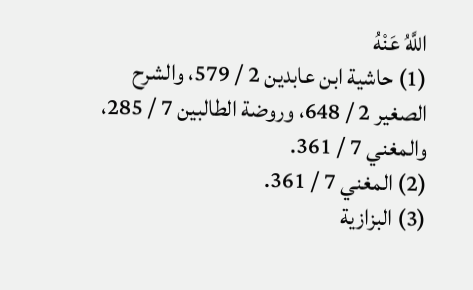اللَّهُ عَنْهُ
(1) حاشية ابن عابدين 2 / 579، والشرح الصغير 2 / 648، وروضة الطالبين 7 / 285، والمغني 7 / 361.
(2) المغني 7 / 361.
(3) البزازية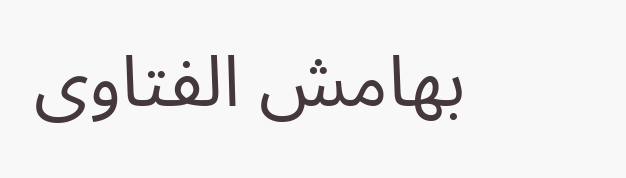بهامش الفتاوى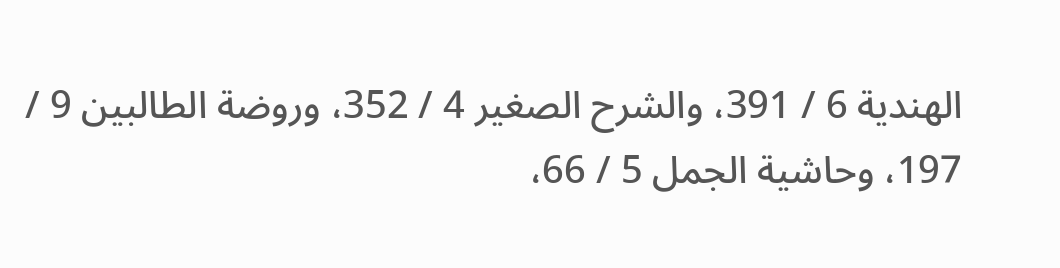الهندية 6 / 391، والشرح الصغير 4 / 352، وروضة الطالبين 9 / 197، وحاشية الجمل 5 / 66،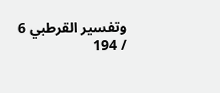وتفسير القرطبي 6 / 194